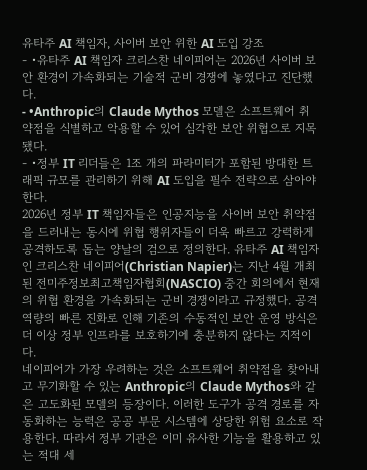유타주 AI 책임자, 사이버 보안 위한 AI 도입 강조
- •유타주 AI 책임자 크리스찬 네이피어는 2026년 사이버 보안 환경이 가속화되는 기술적 군비 경쟁에 놓였다고 진단했다.
- •Anthropic의 Claude Mythos 모델은 소프트웨어 취약점을 식별하고 악용할 수 있어 심각한 보안 위협으로 지목됐다.
- •정부 IT 리더들은 1조 개의 파라미터가 포함된 방대한 트래픽 규모를 관리하기 위해 AI 도입을 필수 전략으로 삼아야 한다.
2026년 정부 IT 책임자들은 인공지능을 사이버 보안 취약점을 드러내는 동시에 위협 행위자들이 더욱 빠르고 강력하게 공격하도록 돕는 양날의 검으로 정의한다. 유타주 AI 책임자인 크리스찬 네이피어(Christian Napier)는 지난 4월 개최된 전미주정보최고책임자협회(NASCIO) 중간 회의에서 현재의 위협 환경을 가속화되는 군비 경쟁이라고 규정했다. 공격 역량의 빠른 진화로 인해 기존의 수동적인 보안 운영 방식은 더 이상 정부 인프라를 보호하기에 충분하지 않다는 지적이다.
네이피어가 가장 우려하는 것은 소프트웨어 취약점을 찾아내고 무기화할 수 있는 Anthropic의 Claude Mythos와 같은 고도화된 모델의 등장이다. 이러한 도구가 공격 경로를 자동화하는 능력은 공공 부문 시스템에 상당한 위험 요소로 작용한다. 따라서 정부 기관은 이미 유사한 기능을 활용하고 있는 적대 세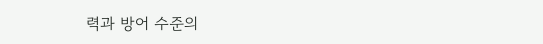력과 방어 수준의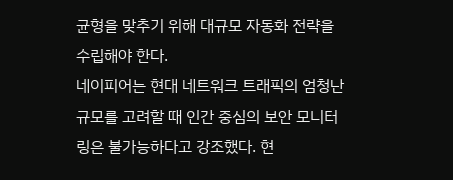균형을 맞추기 위해 대규모 자동화 전략을 수립해야 한다.
네이피어는 현대 네트워크 트래픽의 엄청난 규모를 고려할 때 인간 중심의 보안 모니터링은 불가능하다고 강조했다. 현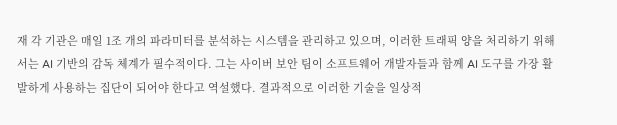재 각 기관은 매일 1조 개의 파라미터를 분석하는 시스템을 관리하고 있으며, 이러한 트래픽 양을 처리하기 위해서는 AI 기반의 감독 체계가 필수적이다. 그는 사이버 보안 팀이 소프트웨어 개발자들과 함께 AI 도구를 가장 활발하게 사용하는 집단이 되어야 한다고 역설했다. 결과적으로 이러한 기술을 일상적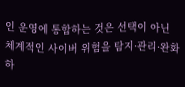인 운영에 통합하는 것은 선택이 아닌 체계적인 사이버 위험을 탐지·관리·완화하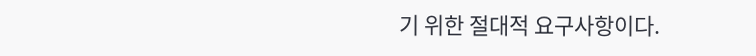기 위한 절대적 요구사항이다.